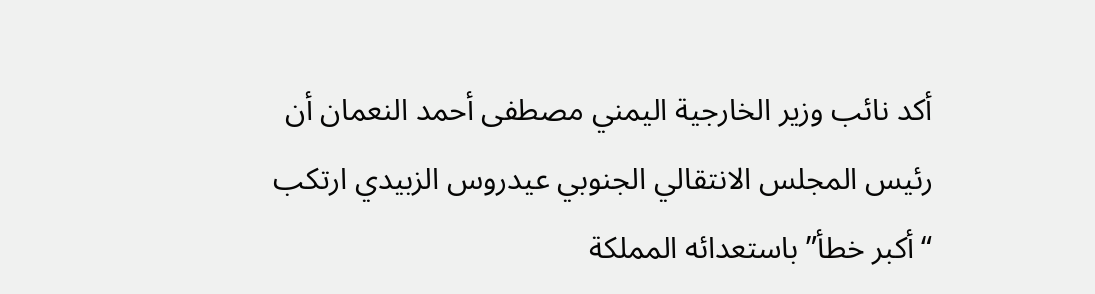أكد نائب وزير الخارجية اليمني مصطفى أحمد النعمان أن رئيس المجلس الانتقالي الجنوبي عيدروس الزبيدي ارتكب “أكبر خطأ” باستعدائه المملكة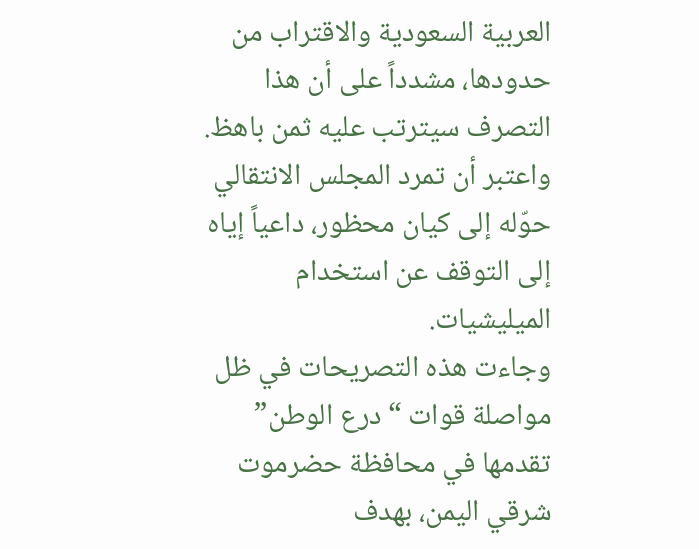العربية السعودية والاقتراب من حدودها، مشدداً على أن هذا التصرف سيترتب عليه ثمن باهظ. واعتبر أن تمرد المجلس الانتقالي حوّله إلى كيان محظور، داعياً إياه إلى التوقف عن استخدام الميليشيات.
وجاءت هذه التصريحات في ظل مواصلة قوات “درع الوطن” تقدمها في محافظة حضرموت شرقي اليمن، بهدف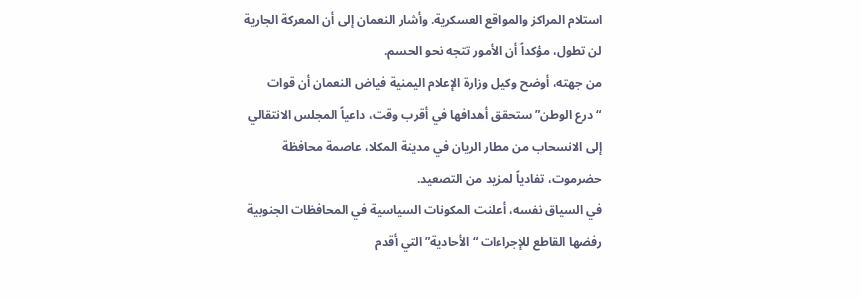استلام المراكز والمواقع العسكرية. وأشار النعمان إلى أن المعركة الجارية لن تطول، مؤكداً أن الأمور تتجه نحو الحسم.
من جهته، أوضح وكيل وزارة الإعلام اليمنية فياض النعمان أن قوات “درع الوطن” ستحقق أهدافها في أقرب وقت، داعياً المجلس الانتقالي إلى الانسحاب من مطار الريان في مدينة المكلا، عاصمة محافظة حضرموت، تفادياً لمزيد من التصعيد.
في السياق نفسه، أعلنت المكونات السياسية في المحافظات الجنوبية رفضها القاطع للإجراءات “الأحادية” التي أقدم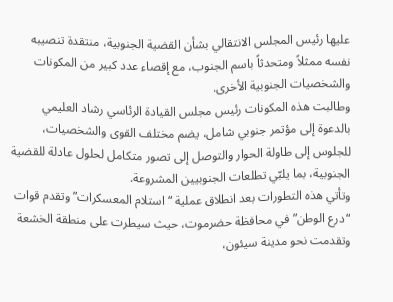عليها رئيس المجلس الانتقالي بشأن القضية الجنوبية، منتقدة تنصيبه نفسه ممثلاً ومتحدثاً باسم الجنوب، مع إقصاء عدد كبير من المكونات والشخصيات الجنوبية الأخرى.
وطالبت هذه المكونات رئيس مجلس القيادة الرئاسي رشاد العليمي بالدعوة إلى مؤتمر جنوبي شامل، يضم مختلف القوى والشخصيات، للجلوس إلى طاولة الحوار والتوصل إلى تصور متكامل لحلول عادلة للقضية الجنوبية، بما يلبّي تطلعات الجنوبيين المشروعة.
وتأتي هذه التطورات بعد انطلاق عملية “استلام المعسكرات” وتقدم قوات “درع الوطن” في محافظة حضرموت، حيث سيطرت على منطقة الخشعة وتقدمت نحو مدينة سيئون،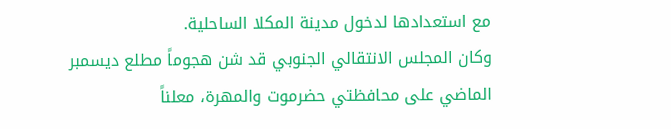مع استعدادها لدخول مدينة المكلا الساحلية.
وكان المجلس الانتقالي الجنوبي قد شن هجوماً مطلع ديسمبر الماضي على محافظتي حضرموت والمهرة، معلناً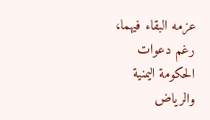عزمه البقاء فيهما، رغم دعوات الحكومة اليمنية والرياض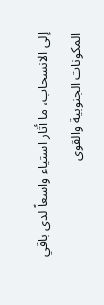إلى الانسحاب، ما أثار استياء واسعاً لدى باقي المكونات الجنوبية والقوى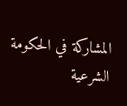المشاركة في الحكومة الشرعية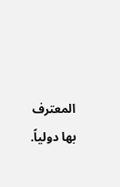المعترف بها دولياً.